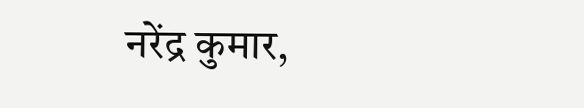नरेंद्र कुमार,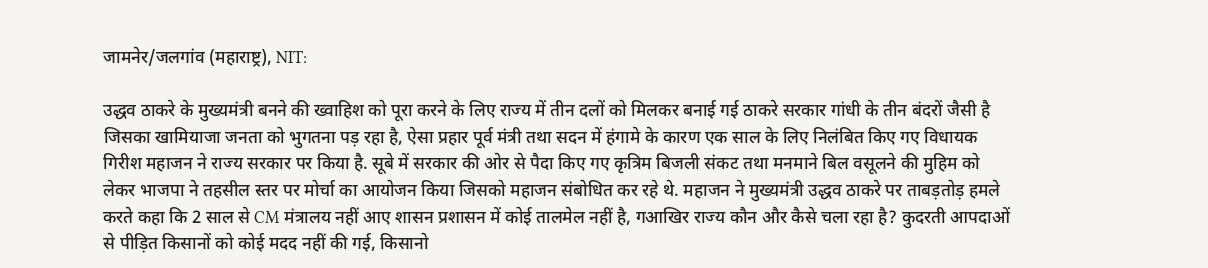जामनेर/जलगांव (महाराष्ट्र), NIT:

उद्धव ठाकरे के मुख्यमंत्री बनने की ख्वाहिश को पूरा करने के लिए राज्य में तीन दलों को मिलकर बनाई गई ठाकरे सरकार गांधी के तीन बंदरों जैसी है जिसका खामियाजा जनता को भुगतना पड़ रहा है, ऐसा प्रहार पूर्व मंत्री तथा सदन में हंगामे के कारण एक साल के लिए निलंबित किए गए विधायक गिरीश महाजन ने राज्य सरकार पर किया है. सूबे में सरकार की ओर से पैदा किए गए कृत्रिम बिजली संकट तथा मनमाने बिल वसूलने की मुहिम को लेकर भाजपा ने तहसील स्तर पर मोर्चा का आयोजन किया जिसको महाजन संबोधित कर रहे थे. महाजन ने मुख्यमंत्री उद्धव ठाकरे पर ताबड़तोड़ हमले करते कहा कि 2 साल से CM मंत्रालय नहीं आए शासन प्रशासन में कोई तालमेल नहीं है, गआखिर राज्य कौन और कैसे चला रहा है? कुदरती आपदाओं से पीड़ित किसानों को कोई मदद नहीं की गई, किसानो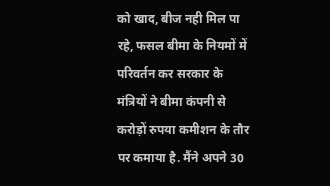को खाद, बीज नही मिल पा रहे, फसल बीमा के नियमों में परिवर्तन कर सरकार के मंत्रियों ने बीमा कंपनी से करोड़ों रुपया कमीशन के तौर पर कमाया है. मैंने अपने 30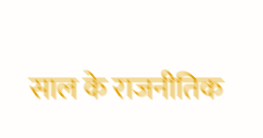साल के राजनीतिक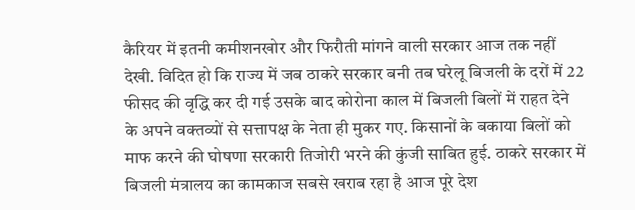कैरियर में इतनी कमीशनखोर और फिरौती मांगने वाली सरकार आज तक नहीं देखी. विदित हो कि राज्य में जब ठाकरे सरकार बनी तब घरेलू बिजली के दरों में 22 फीसद की वृद्धि कर दी गई उसके बाद कोरोना काल में बिजली बिलों में राहत देने के अपने वक्तव्यों से सत्तापक्ष के नेता ही मुकर गए. किसानों के बकाया बिलों को माफ करने की घोषणा सरकारी तिजोरी भरने की कुंजी साबित हुई. ठाकरे सरकार में बिजली मंत्रालय का कामकाज सबसे खराब रहा है आज पूरे देश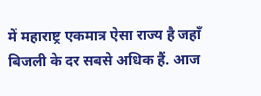में महाराष्ट्र एकमात्र ऐसा राज्य है जहाँ बिजली के दर सबसे अधिक हैं. आज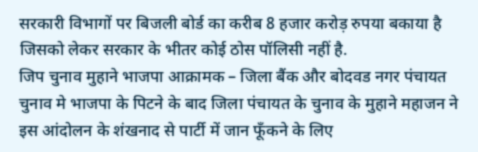सरकारी विभागों पर बिजली बोर्ड का करीब 8 हजार करोड़ रुपया बकाया है जिसको लेकर सरकार के भीतर कोई ठोस पॉलिसी नहीं है.
जिप चुनाव मुहाने भाजपा आक्रामक – जिला बैंक और बोदवड नगर पंचायत चुनाव मे भाजपा के पिटने के बाद जिला पंचायत के चुनाव के मुहाने महाजन ने इस आंदोलन के शंखनाद से पार्टी में जान फूँकने के लिए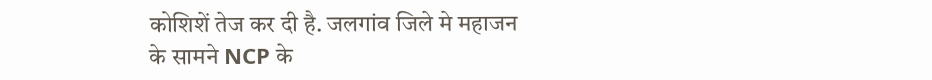कोशिशें तेज कर दी है. जलगांव जिले मे महाजन के सामने NCP के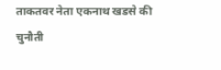ताकतवर नेता एकनाथ खडसे की चुनौती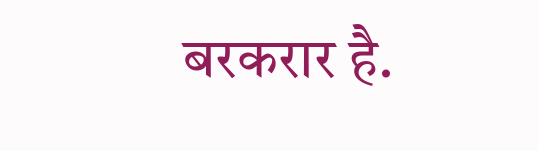बरकरार है.